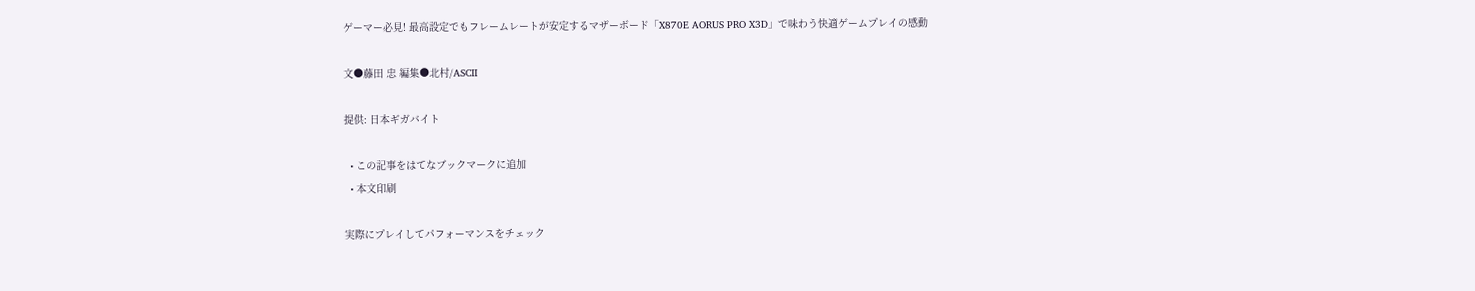ゲーマー必見! 最高設定でもフレームレートが安定するマザーボード「X870E AORUS PRO X3D」で味わう快適ゲームプレイの感動

文●藤田 忠 編集●北村/ASCII

提供: 日本ギガバイト

  • この記事をはてなブックマークに追加
  • 本文印刷

実際にプレイしてパフォーマンスをチェック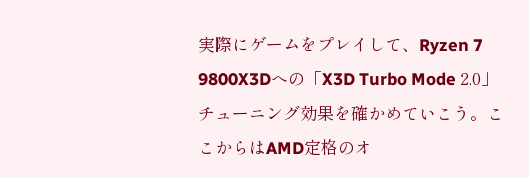実際にゲームをプレイして、Ryzen 7 9800X3Dへの「X3D Turbo Mode 2.0」チューニング効果を確かめていこう。ここからはAMD定格のオ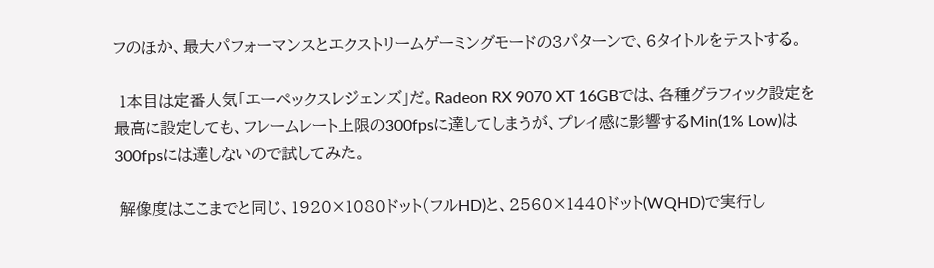フのほか、最大パフォーマンスとエクストリームゲーミングモードの3パターンで、6タイトルをテストする。

 1本目は定番人気「エーペックスレジェンズ」だ。Radeon RX 9070 XT 16GBでは、各種グラフィック設定を最高に設定しても、フレームレート上限の300fpsに達してしまうが、プレイ感に影響するMin(1% Low)は300fpsには達しないので試してみた。

 解像度はここまでと同じ、1920×1080ドット(フルHD)と、2560×1440ドット(WQHD)で実行し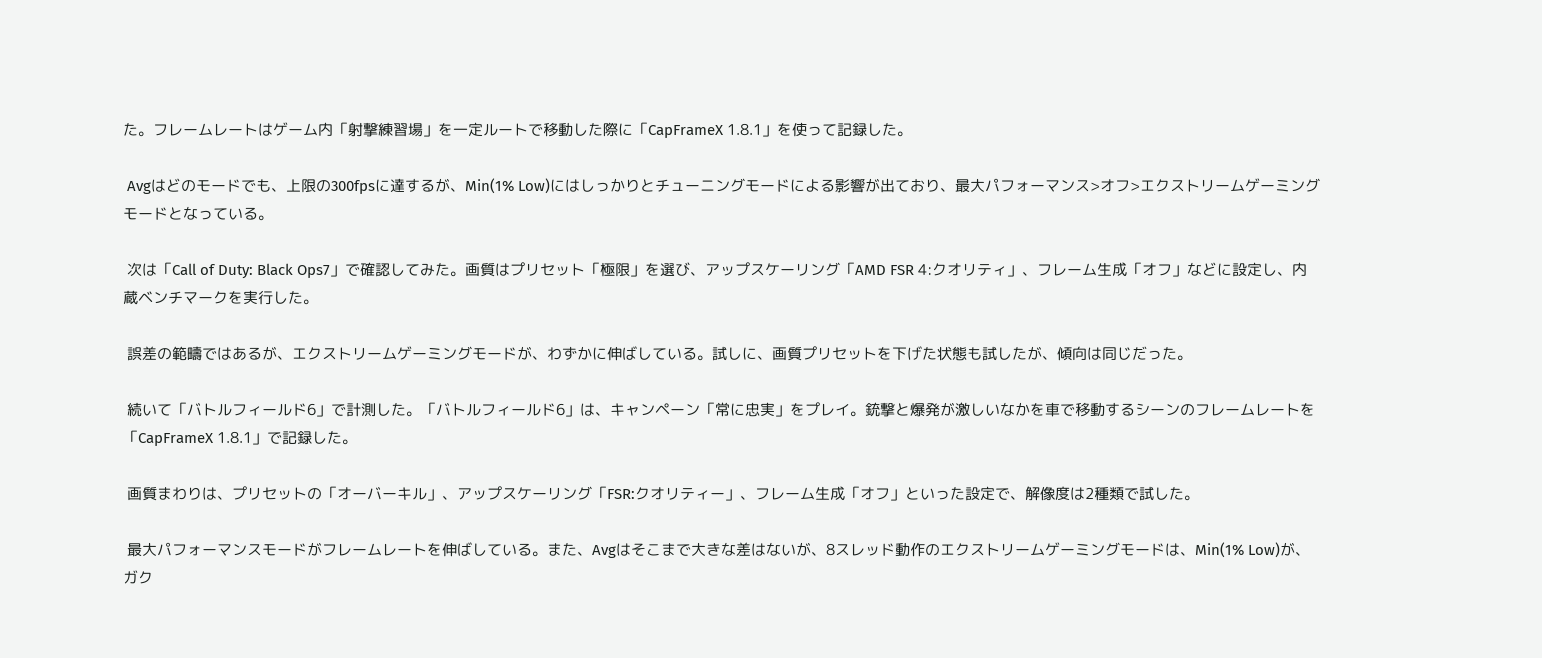た。フレームレートはゲーム内「射撃練習場」を一定ルートで移動した際に「CapFrameX 1.8.1」を使って記録した。

 Avgはどのモードでも、上限の300fpsに達するが、Min(1% Low)にはしっかりとチューニングモードによる影響が出ており、最大パフォーマンス>オフ>エクストリームゲーミングモードとなっている。

 次は「Call of Duty: Black Ops7」で確認してみた。画質はプリセット「極限」を選び、アップスケーリング「AMD FSR 4:クオリティ」、フレーム生成「オフ」などに設定し、内蔵ベンチマークを実行した。

 誤差の範疇ではあるが、エクストリームゲーミングモードが、わずかに伸ばしている。試しに、画質プリセットを下げた状態も試したが、傾向は同じだった。

 続いて「バトルフィールド6」で計測した。「バトルフィールド6」は、キャンペーン「常に忠実」をプレイ。銃撃と爆発が激しいなかを車で移動するシーンのフレームレートを「CapFrameX 1.8.1」で記録した。

 画質まわりは、プリセットの「オーバーキル」、アップスケーリング「FSR:クオリティー」、フレーム生成「オフ」といった設定で、解像度は2種類で試した。

 最大パフォーマンスモードがフレームレートを伸ばしている。また、Avgはそこまで大きな差はないが、8スレッド動作のエクストリームゲーミングモードは、Min(1% Low)が、ガク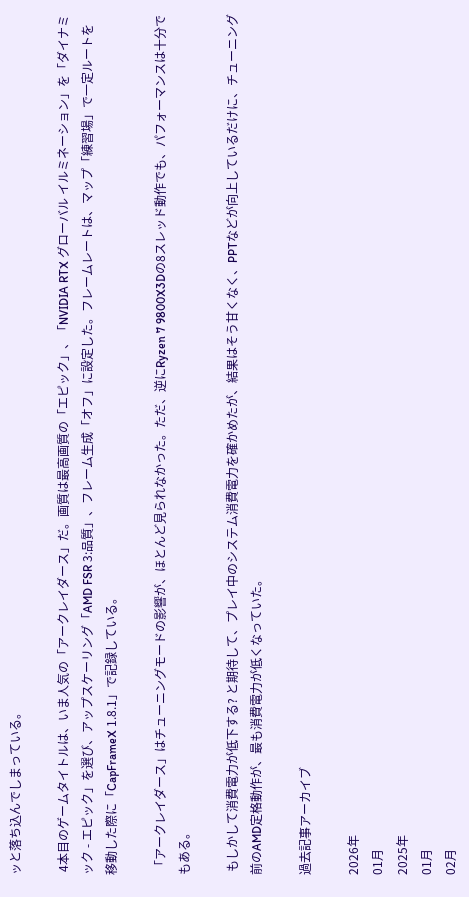ッと落ち込んでしまっている。

 4本目のゲームタイトルは、いま人気の「アークレイダース」だ。画質は最高画質の「エピック」、「NVIDIA RTX グローバル イルミネーション」を「ダイナミック - エピック」を選び、アップスケーリング「AMD FSR 3:品質」、フレーム生成「オフ」に設定した。フレームレートは、マップ「練習場」で一定ルートを移動した際に「CapFrameX 1.8.1」で記録している。

 「アークレイダース」はチューニングモードの影響が、ほとんど見られなかった。ただ、逆にRyzen 7 9800X3Dの8スレッド動作でも、パフォーマンスは十分でもある。

 もしかして消費電力が低下する? と期待して、プレイ中のシステム消費電力を確かめたが、結果はそう甘くなく、PPTなどが向上しているだけに、チューニング前のAMD定格動作が、最も消費電力が低くなっていた。

過去記事アーカイブ

2026年
01月
2025年
01月
02月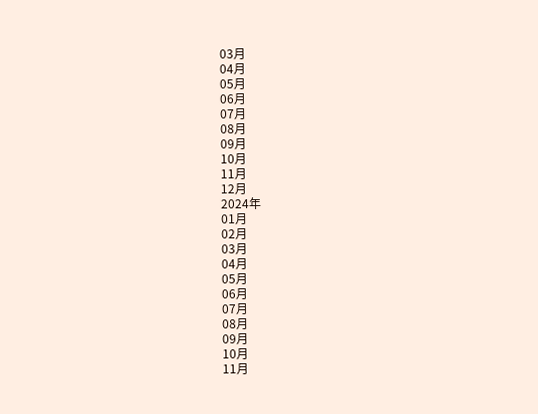03月
04月
05月
06月
07月
08月
09月
10月
11月
12月
2024年
01月
02月
03月
04月
05月
06月
07月
08月
09月
10月
11月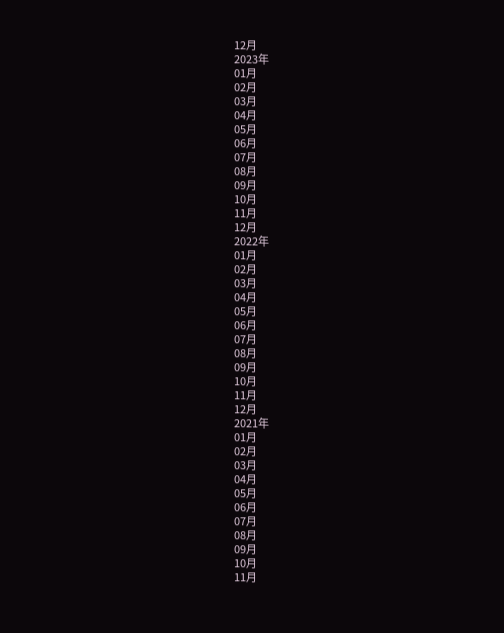12月
2023年
01月
02月
03月
04月
05月
06月
07月
08月
09月
10月
11月
12月
2022年
01月
02月
03月
04月
05月
06月
07月
08月
09月
10月
11月
12月
2021年
01月
02月
03月
04月
05月
06月
07月
08月
09月
10月
11月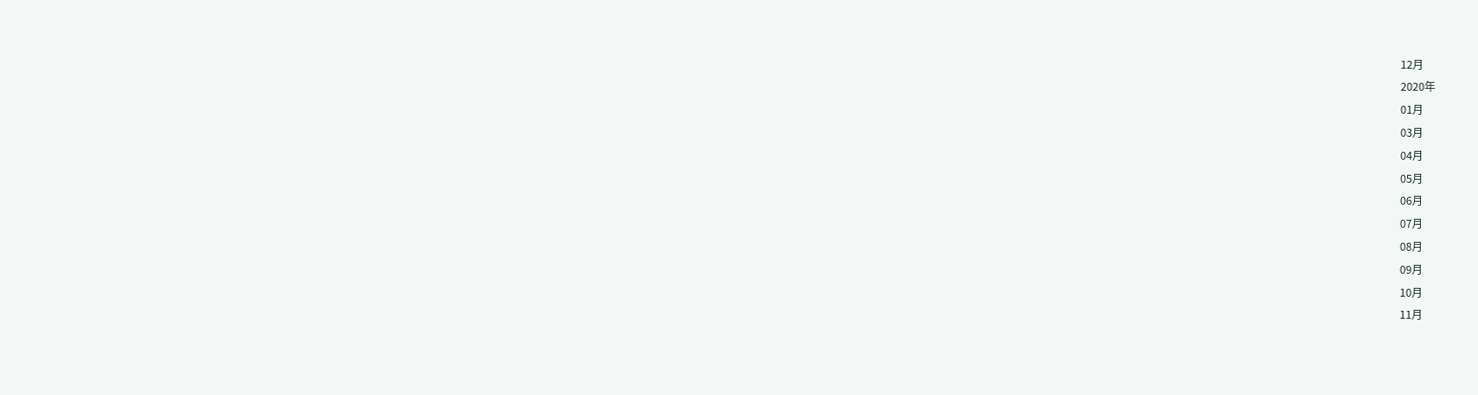12月
2020年
01月
03月
04月
05月
06月
07月
08月
09月
10月
11月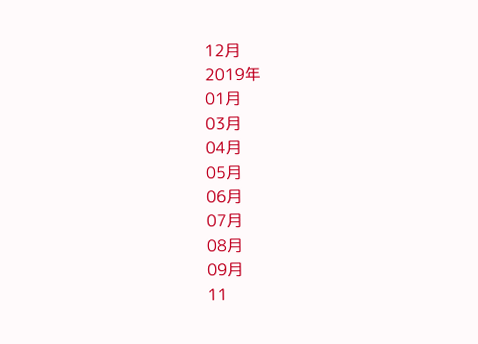12月
2019年
01月
03月
04月
05月
06月
07月
08月
09月
11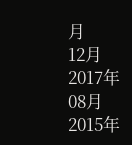月
12月
2017年
08月
2015年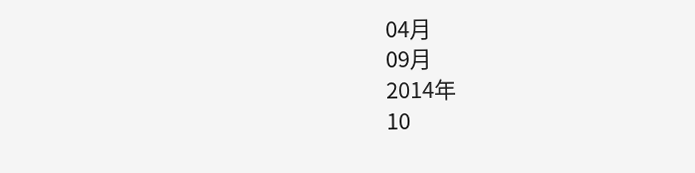04月
09月
2014年
10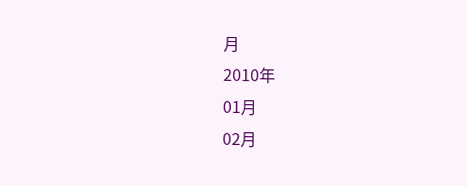月
2010年
01月
02月